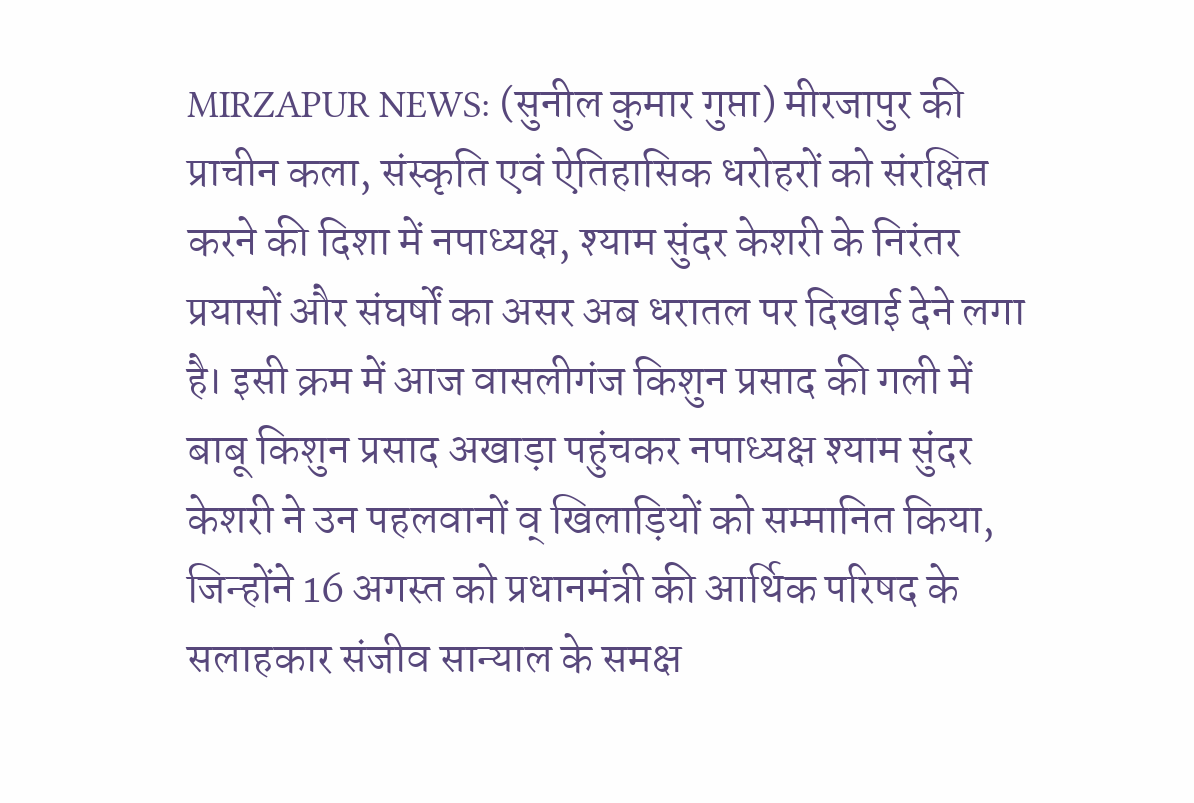MIRZAPUR NEWS: (सुनील कुमार गुप्ता) मीरजापुर की प्राचीन कला, संस्कृति एवं ऐतिहासिक धरोहरों को संरक्षित करने की दिशा में नपाध्यक्ष, श्याम सुंदर केशरी के निरंतर प्रयासों और संघर्षों का असर अब धरातल पर दिखाई देने लगा है। इसी क्रम में आज वासलीगंज किशुन प्रसाद की गली में बाबू किशुन प्रसाद अखाड़ा पहुंचकर नपाध्यक्ष श्याम सुंदर केशरी ने उन पहलवानों व् खिलाड़ियों को सम्मानित किया, जिन्होंने 16 अगस्त को प्रधानमंत्री की आर्थिक परिषद के सलाहकार संजीव सान्याल के समक्ष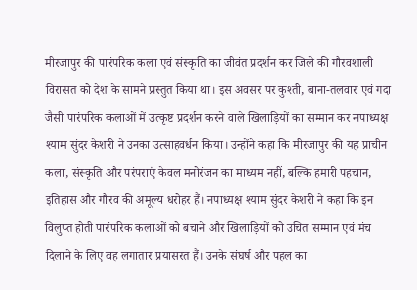मीरजापुर की पारंपरिक कला एवं संस्कृति का जीवंत प्रदर्शन कर जिले की गौरवशाली विरासत को देश के सामने प्रस्तुत किया था। इस अवसर पर कुश्ती, बाना-तलवार एवं गदा जैसी पारंपरिक कलाओं में उत्कृष्ट प्रदर्शन करने वाले खिलाड़ियों का सम्मान कर नपाध्यक्ष श्याम सुंदर केशरी ने उनका उत्साहवर्धन किया। उन्होंने कहा कि मीरजापुर की यह प्राचीन कला, संस्कृति और परंपराएं केवल मनोरंजन का माध्यम नहीं, बल्कि हमारी पहचान, इतिहास और गौरव की अमूल्य धरोहर हैं। नपाध्यक्ष श्याम सुंदर केशरी ने कहा कि इन विलुप्त होती पारंपरिक कलाओं को बचाने और खिलाड़ियों को उचित सम्मान एवं मंच दिलाने के लिए वह लगातार प्रयासरत हैं। उनके संघर्ष और पहल का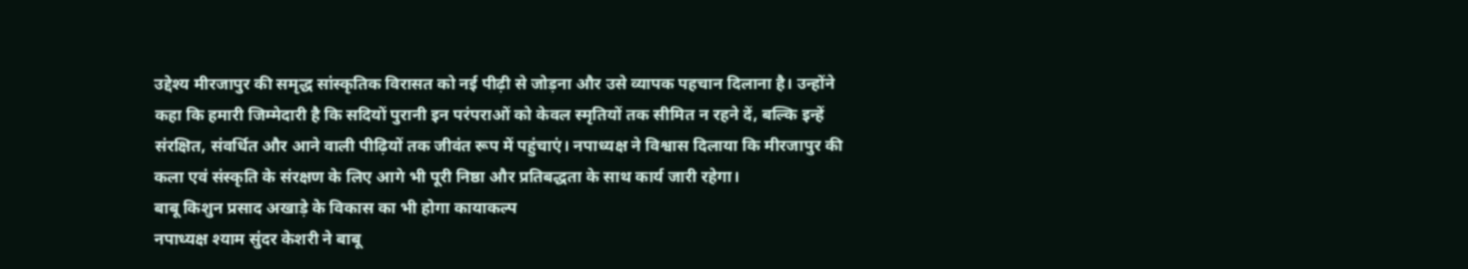उद्देश्य मीरजापुर की समृद्ध सांस्कृतिक विरासत को नई पीढ़ी से जोड़ना और उसे व्यापक पहचान दिलाना है। उन्होंने कहा कि हमारी जिम्मेदारी है कि सदियों पुरानी इन परंपराओं को केवल स्मृतियों तक सीमित न रहने दें, बल्कि इन्हें संरक्षित, संवर्धित और आने वाली पीढ़ियों तक जीवंत रूप में पहुंचाएं। नपाध्यक्ष ने विश्वास दिलाया कि मीरजापुर की कला एवं संस्कृति के संरक्षण के लिए आगे भी पूरी निष्ठा और प्रतिबद्धता के साथ कार्य जारी रहेगा।
बाबू किशुन प्रसाद अखाड़े के विकास का भी होगा कायाकल्प
नपाध्यक्ष श्याम सुंदर केशरी ने बाबू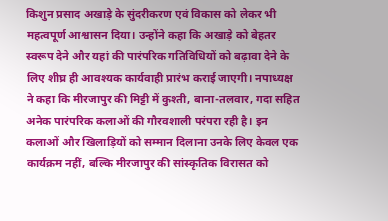किशुन प्रसाद अखाड़े के सुंदरीकरण एवं विकास को लेकर भी महत्वपूर्ण आश्वासन दिया। उन्होंने कहा कि अखाड़े को बेहतर स्वरूप देने और यहां की पारंपरिक गतिविधियों को बढ़ावा देने के लिए शीघ्र ही आवश्यक कार्यवाही प्रारंभ कराई जाएगी। नपाध्यक्ष ने कहा कि मीरजापुर की मिट्टी में कुश्ती, बाना-तलवार, गदा सहित अनेक पारंपरिक कलाओं की गौरवशाली परंपरा रही है। इन कलाओं और खिलाड़ियों को सम्मान दिलाना उनके लिए केवल एक कार्यक्रम नहीं, बल्कि मीरजापुर की सांस्कृतिक विरासत को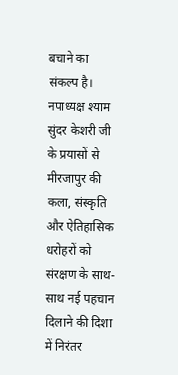बचाने का संकल्प है। नपाध्यक्ष श्याम सुंदर केशरी जी के प्रयासों से मीरजापुर की कला, संस्कृति और ऐतिहासिक धरोहरों को संरक्षण के साथ-साथ नई पहचान दिलाने की दिशा में निरंतर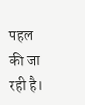पहल की जा रही है।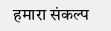हमारा संकल्प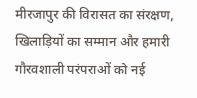मीरजापुर की विरासत का संरक्षण, खिलाड़ियों का सम्मान और हमारी गौरवशाली परंपराओं को नई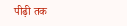पीढ़ी तक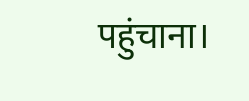पहुंचाना।